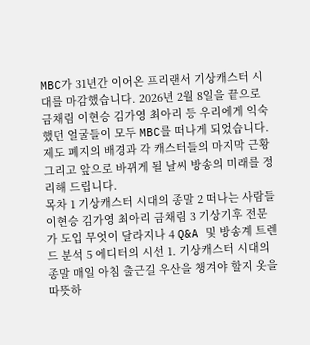MBC가 31년간 이어온 프리랜서 기상캐스터 시대를 마감했습니다. 2026년 2월 8일을 끝으로 금채림 이현승 김가영 최아리 등 우리에게 익숙했던 얼굴들이 모두 MBC를 떠나게 되었습니다. 제도 폐지의 배경과 각 캐스터들의 마지막 근황 그리고 앞으로 바뀌게 될 날씨 방송의 미래를 정리해 드립니다.
목차 1 기상캐스터 시대의 종말 2 떠나는 사람들 이현승 김가영 최아리 금채림 3 기상기후 전문가 도입 무엇이 달라지나 4 Q&A 및 방송계 트렌드 분석 5 에디터의 시선 1. 기상캐스터 시대의 종말 매일 아침 출근길 우산을 챙겨야 할지 옷을 따뜻하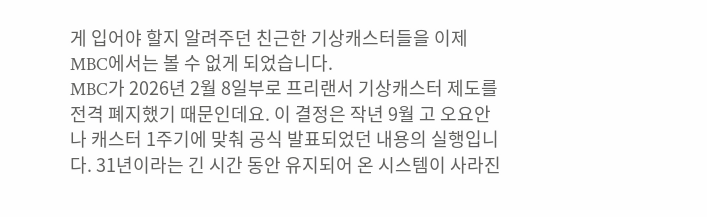게 입어야 할지 알려주던 친근한 기상캐스터들을 이제 MBC에서는 볼 수 없게 되었습니다.
MBC가 2026년 2월 8일부로 프리랜서 기상캐스터 제도를 전격 폐지했기 때문인데요. 이 결정은 작년 9월 고 오요안나 캐스터 1주기에 맞춰 공식 발표되었던 내용의 실행입니다. 31년이라는 긴 시간 동안 유지되어 온 시스템이 사라진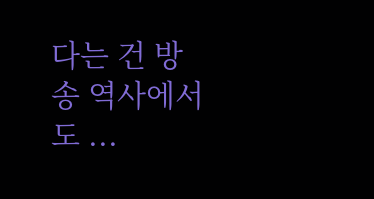다는 건 방송 역사에서도 ...